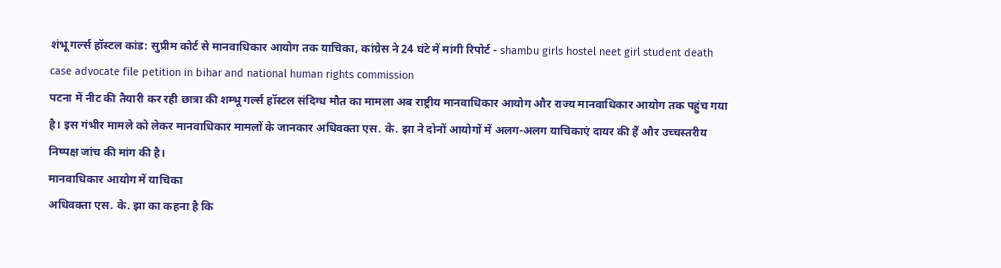शंभू गर्ल्स हॉस्टल कांड: सुप्रीम कोर्ट से मानवाधिकार आयोग तक याचिका, कांग्रेस ने 24 घंटे में मांगी रिपोर्ट - shambu girls hostel neet girl student death case advocate file petition in bihar and national human rights commission
पटना में नीट की तैयारी कर रही छात्रा की शम्भू गर्ल्स हॉस्टल संदिग्ध मौत का मामला अब राष्ट्रीय मानवाधिकार आयोग और राज्य मानवाधिकार आयोग तक पहुंच गया है। इस गंभीर मामले को लेकर मानवाधिकार मामलों के जानकार अधिवक्ता एस. के. झा ने दोनों आयोगों में अलग-अलग याचिकाएं दायर की हैं और उच्चस्तरीय निष्पक्ष जांच की मांग की है।
मानवाधिकार आयोग में याचिका
अधिवक्ता एस. के. झा का कहना है कि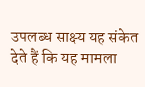उपलब्ध साक्ष्य यह संकेत देते हैं कि यह मामला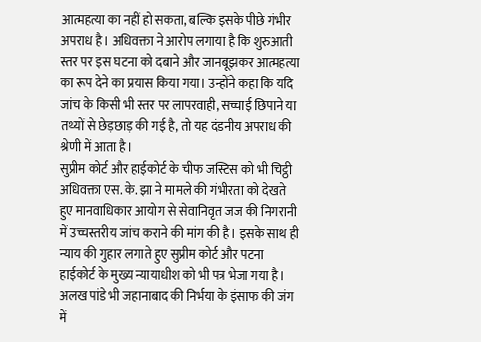आत्महत्या का नहीं हो सकता, बल्कि इसके पीछे गंभीर अपराध है। अधिवक्ता ने आरोप लगाया है कि शुरुआती स्तर पर इस घटना को दबाने और जानबूझकर आत्महत्या का रूप देने का प्रयास किया गया। उन्होंने कहा कि यदि जांच के किसी भी स्तर पर लापरवाही, सच्चाई छिपाने या तथ्यों से छेड़छाड़ की गई है, तो यह दंडनीय अपराध की श्रेणी में आता है।
सुप्रीम कोर्ट और हाईकोर्ट के चीफ जस्टिस को भी चिट्ठी
अधिवक्ता एस. के. झा ने मामले की गंभीरता को देखते हुए मानवाधिकार आयोग से सेवानिवृत जज की निगरानी में उच्चस्तरीय जांच कराने की मांग की है। इसके साथ ही न्याय की गुहार लगाते हुए सुप्रीम कोर्ट और पटना हाईकोर्ट के मुख्य न्यायाधीश को भी पत्र भेजा गया है।
अलख पांडे भी जहानाबाद की निर्भया के इंसाफ की जंग में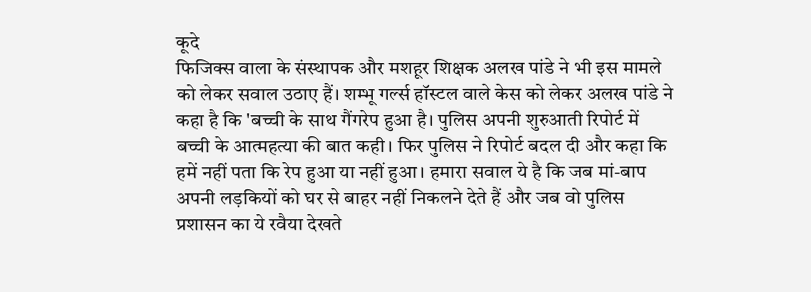कूदे
फिजिक्स वाला के संस्थापक और मशहूर शिक्षक अलख पांडे ने भी इस मामले को लेकर सवाल उठाए हैं। शम्भू गर्ल्स हॉस्टल वाले केस को लेकर अलख पांडे ने कहा है कि 'बच्ची के साथ गैंगरेप हुआ है। पुलिस अपनी शुरुआती रिपोर्ट में बच्ची के आत्महत्या की बात कही। फिर पुलिस ने रिपोर्ट बदल दी और कहा कि हमें नहीं पता कि रेप हुआ या नहीं हुआ। हमारा सवाल ये है कि जब मां-बाप अपनी लड़कियों को घर से बाहर नहीं निकलने देते हैं और जब वो पुलिस प्रशासन का ये रवैया देखते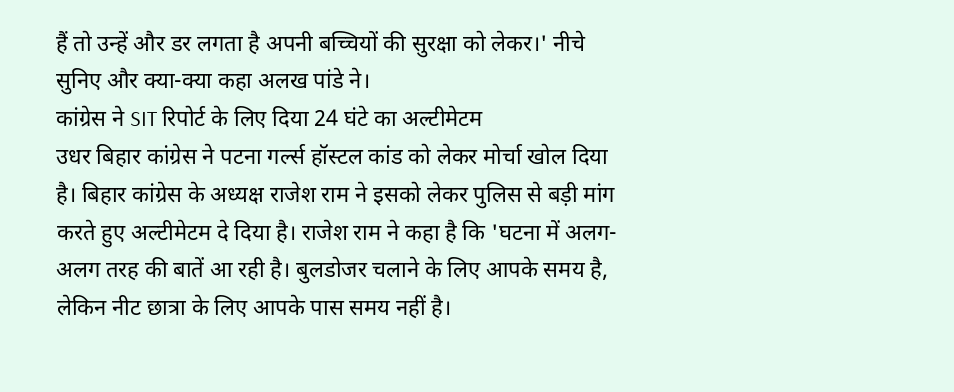हैं तो उन्हें और डर लगता है अपनी बच्चियों की सुरक्षा को लेकर।' नीचे सुनिए और क्या-क्या कहा अलख पांडे ने।
कांग्रेस ने SIT रिपोर्ट के लिए दिया 24 घंटे का अल्टीमेटम
उधर बिहार कांग्रेस ने पटना गर्ल्स हॉस्टल कांड को लेकर मोर्चा खोल दिया है। बिहार कांग्रेस के अध्यक्ष राजेश राम ने इसको लेकर पुलिस से बड़ी मांग करते हुए अल्टीमेटम दे दिया है। राजेश राम ने कहा है कि 'घटना में अलग-अलग तरह की बातें आ रही है। बुलडोजर चलाने के लिए आपके समय है, लेकिन नीट छात्रा के लिए आपके पास समय नहीं है।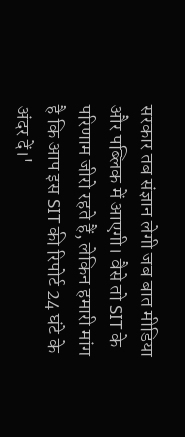सरकार तब संज्ञान लेगी जब बात मीडिया और पब्लिक में आएगी। वैसे तो SIT के परिणाम जीरो रहते हैं, लेकिन हमारी मांग है कि आप इस SIT की रिपोर्ट 24 घंटे के अंदर दें।'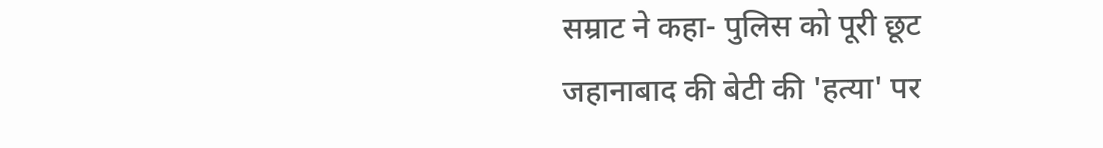सम्राट ने कहा- पुलिस को पूरी छूट
जहानाबाद की बेटी की 'हत्या' पर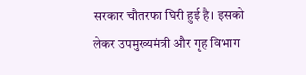सरकार चौतरफा घिरी हुई है। इसको लेकर उपमुख्यमंत्री और गृह विभाग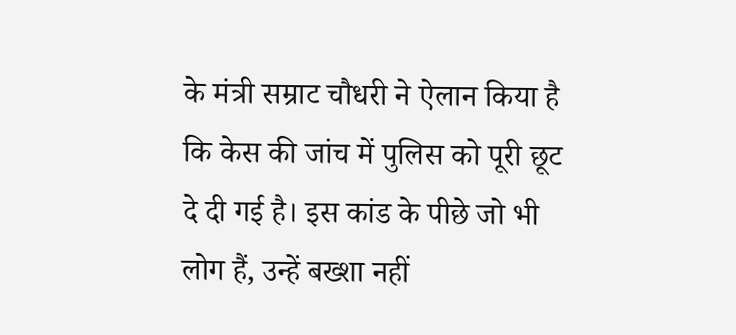के मंत्री सम्राट चौधरी ने ऐलान किया है कि केस की जांच में पुलिस को पूरी छूट दे दी गई है। इस कांड के पीछे जो भी लोग हैं, उन्हें बख्शा नहीं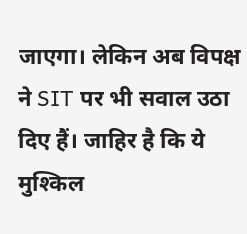जाएगा। लेकिन अब विपक्ष ने SIT पर भी सवाल उठा दिए हैं। जाहिर है कि ये मुश्किल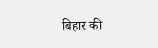बिहार की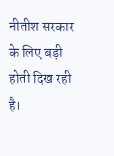नीतीश सरकार के लिए बड़ी होती दिख रही है।